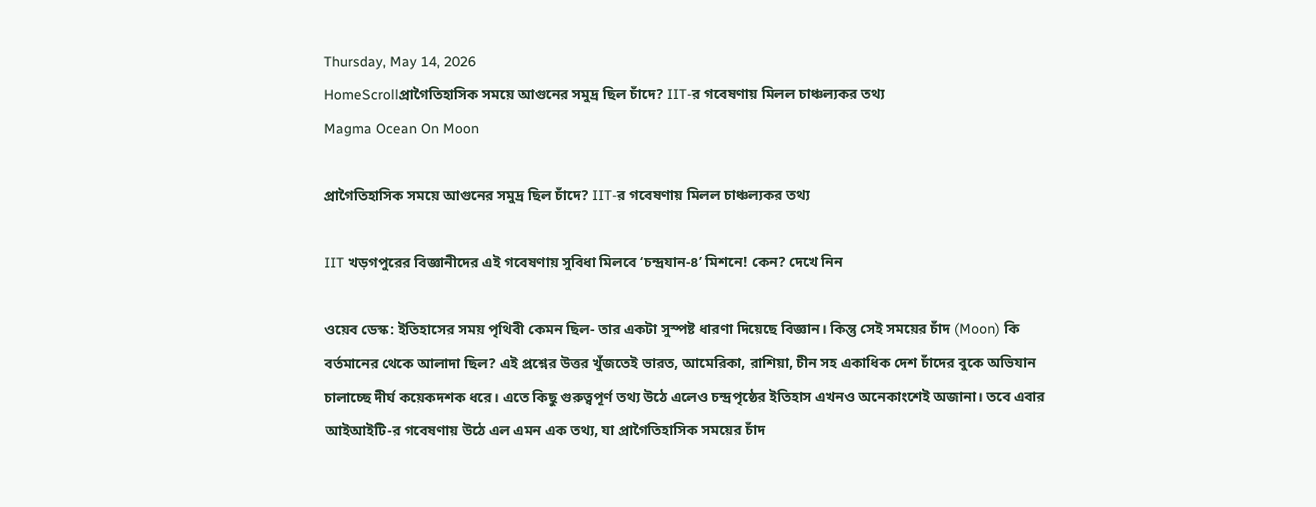Thursday, May 14, 2026
HomeScrollপ্রাগৈতিহাসিক সময়ে আগুনের সমুদ্র ছিল চাঁদে? IIT-র গবেষণায় মিলল চাঞ্চল্যকর তথ্য
Magma Ocean On Moon

প্রাগৈতিহাসিক সময়ে আগুনের সমুদ্র ছিল চাঁদে? IIT-র গবেষণায় মিলল চাঞ্চল্যকর তথ্য

IIT খড়গপুরের বিজ্ঞানীদের এই গবেষণায় সুবিধা মিলবে ‘চন্দ্রযান-৪’ মিশনে! কেন? দেখে নিন

ওয়েব ডেস্ক: ইতিহাসের সময় পৃথিবী কেমন ছিল- তার একটা সুস্পষ্ট ধারণা দিয়েছে বিজ্ঞান। কিন্তু সেই সময়ের চাঁদ (Moon) কি বর্তমানের থেকে আলাদা ছিল? এই প্রশ্নের উত্তর খুঁজতেই ভারত, আমেরিকা, রাশিয়া, চীন সহ একাধিক দেশ চাঁদের বুকে অভিযান চালাচ্ছে দীর্ঘ কয়েকদশক ধরে। এতে কিছু গুরুত্বপূর্ণ তথ্য উঠে এলেও চন্দ্রপৃষ্ঠের ইতিহাস এখনও অনেকাংশেই অজানা। তবে এবার আইআইটি-র গবেষণায় উঠে এল এমন এক তথ্য, যা প্রাগৈতিহাসিক সময়ের চাঁদ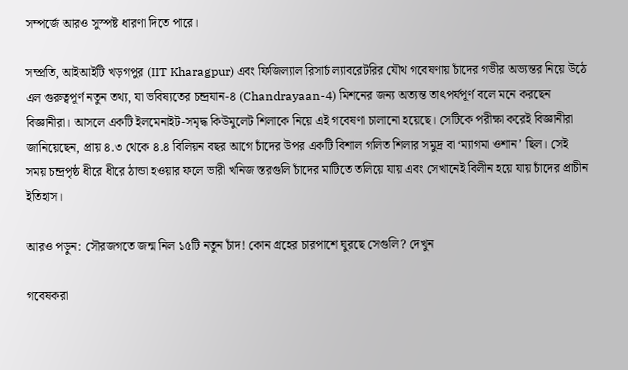সম্পর্জে আরও সুস্পষ্ট ধারণা দিতে পারে।

সম্প্রতি, আইআইটি খড়গপুর (IIT Kharagpur) এবং ফিজিল্যাল রিসার্চ ল্যাবরেটরির যৌথ গবেষণায় চাঁদের গভীর অভ্যন্তর নিয়ে উঠে এল গুরুত্বপূর্ণ নতুন তথ্য, যা ভবিষ্যতের চন্দ্রযান-৪ (Chandrayaan-4) মিশনের জন্য অত্যন্ত তাৎপর্যপূর্ণ বলে মনে করছেন বিজ্ঞানীরা। আসলে একটি ইলমেনাইট-সমৃদ্ধ কিউমুলেট শিলাকে নিয়ে এই গবেষণা চালানো হয়েছে। সেটিকে পরীক্ষা করেই বিজ্ঞানীরা জানিয়েছেন, প্রায় ৪.৩ থেকে ৪.৪ বিলিয়ন বছর আগে চাঁদের উপর একটি বিশাল গলিত শিলার সমুদ্র বা ‘ম্যাগমা ওশান’ ছিল। সেই সময় চন্দ্রপৃষ্ঠ ধীরে ধীরে ঠান্ডা হওয়ার ফলে ভারী খনিজ স্তরগুলি চাঁদের মাটিতে তলিয়ে যায় এবং সেখানেই বিলীন হয়ে যায় চাঁদের প্রাচীন ইতিহাস।

আরও পড়ুন: সৌরজগতে জন্ম নিল ১৫টি নতুন চাঁদ! কোন গ্রহের চারপাশে ঘুরছে সেগুলি? দেখুন

গবেষকরা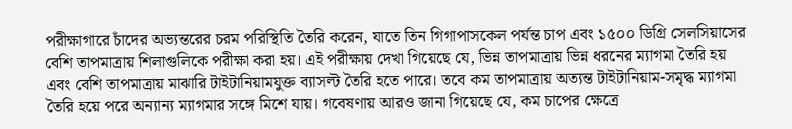পরীক্ষাগারে চাঁদের অভ্যন্তরের চরম পরিস্থিতি তৈরি করেন, যাতে তিন গিগাপাসকেল পর্যন্ত চাপ এবং ১৫০০ ডিগ্রি সেলসিয়াসের বেশি তাপমাত্রায় শিলাগুলিকে পরীক্ষা করা হয়। এই পরীক্ষায় দেখা গিয়েছে যে, ভিন্ন তাপমাত্রায় ভিন্ন ধরনের ম্যাগমা তৈরি হয় এবং বেশি তাপমাত্রায় মাঝারি টাইটানিয়ামযুক্ত ব্যাসল্ট তৈরি হতে পারে। তবে কম তাপমাত্রায় অত্যন্ত টাইটানিয়াম-সমৃদ্ধ ম্যাগমা তৈরি হয়ে পরে অন্যান্য ম্যাগমার সঙ্গে মিশে যায়। গবেষণায় আরও জানা গিয়েছে যে, কম চাপের ক্ষেত্রে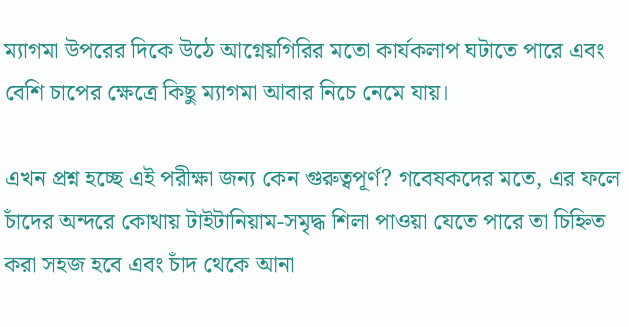ম্যাগমা উপরের দিকে উঠে আগ্নেয়গিরির মতো কার্যকলাপ ঘটাতে পারে এবং বেশি চাপের ক্ষেত্রে কিছু ম্যাগমা আবার নিচে নেমে যায়।

এখন প্রশ্ন হচ্ছে এই পরীক্ষা জন্য কেন গুরুত্বপূর্ণ? গবেষকদের মতে, এর ফলে চাঁদের অন্দরে কোথায় টাইটানিয়াম-সমৃদ্ধ শিলা পাওয়া যেতে পারে তা চিহ্নিত করা সহজ হবে এবং চাঁদ থেকে আনা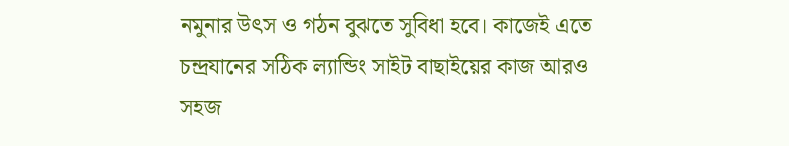নমুনার উৎস ও গঠন বুঝতে সুবিধা হবে। কাজেই এতে চন্দ্রযানের সঠিক ল্যান্ডিং সাইট বাছাইয়ের কাজ আরও সহজ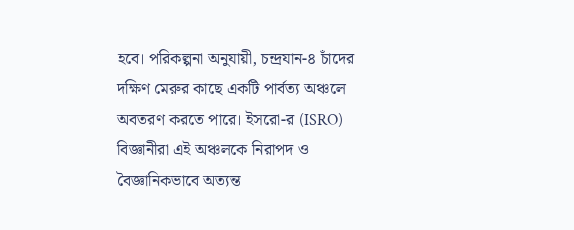হবে। পরিকল্পনা অনুযায়ী, চন্দ্রযান-৪ চাঁদের দক্ষিণ মেরুর কাছে একটি পার্বত্য অঞ্চলে অবতরণ করতে পারে। ইসরো-র (ISRO) বিজ্ঞানীরা এই অঞ্চলকে নিরাপদ ও বৈজ্ঞানিকভাবে অত্যন্ত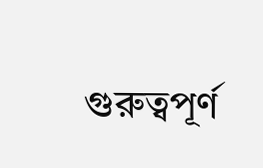গুরুত্বপূর্ণ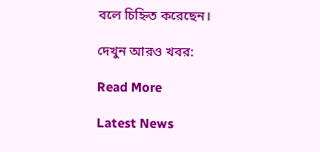বলে চিহ্নিত করেছেন।

দেখুন আরও খবর:

Read More

Latest News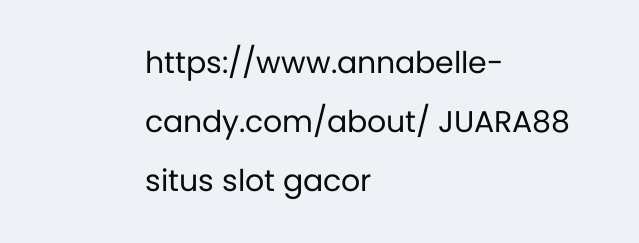https://www.annabelle-candy.com/about/ JUARA88 situs slot gacor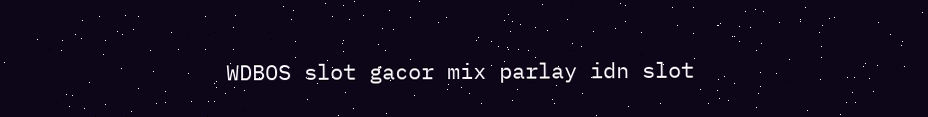WDBOS slot gacor mix parlay idn slot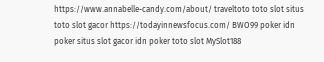https://www.annabelle-candy.com/about/ traveltoto toto slot situs toto slot gacor https://todayinnewsfocus.com/ BWO99 poker idn poker situs slot gacor idn poker toto slot MySlot188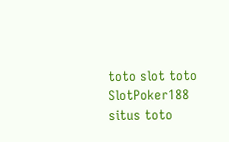toto slot toto SlotPoker188 situs toto